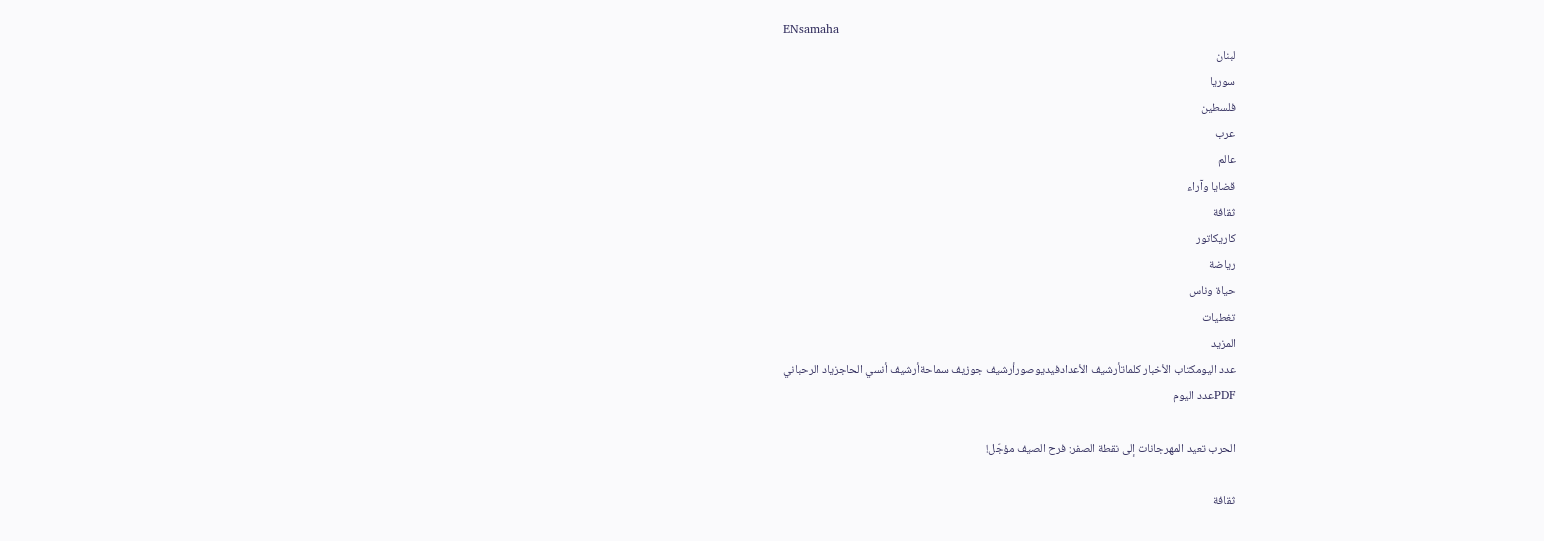ENsamaha
لبنان
سوريا
فلسطين
عرب
عالم
قضايا وآراء
ثقافة
كاريكاتور
رياضة
حياة وناس
تغطيات
المزيد
عدد اليومكتاب الأخبار كلماتأرشيف الأعدادفيديوصورأرشيف جوزيف سماحةأرشيف أنسي الحاجزياد الرحباني
PDFعدد اليوم

الحرب تعيد المهرجانات إلى نقطة الصفر: فرح الصيف مؤجّل!

ثقافة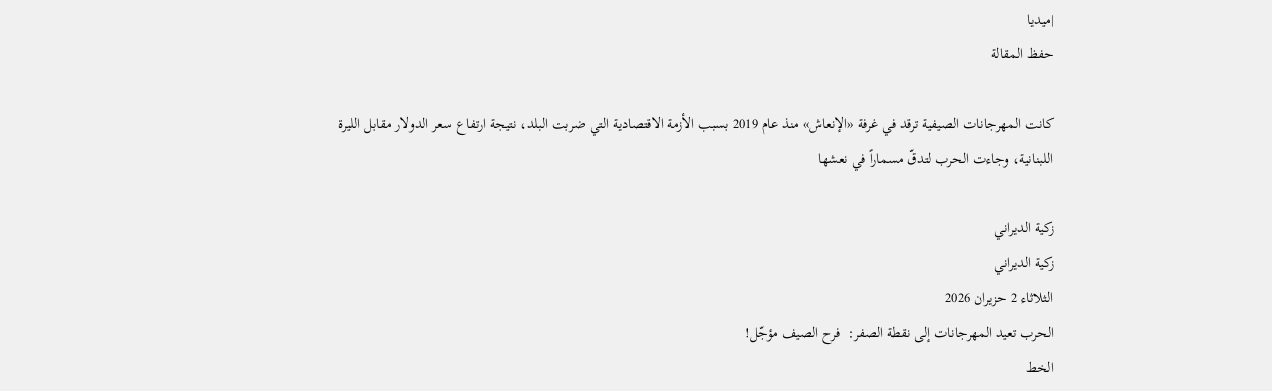|ميديا
حفظ المقالة

كانت المهرجانات الصيفية ترقد في غرفة «الإنعاش» منذ عام 2019 بسبب الأزمة الاقتصادية التي ضربت البلد، نتيجة ارتفاع سعر الدولار مقابل الليرة اللبنانية، وجاءت الحرب لتدقّ مسماراً في نعشها

زكية الديراني
زكية الديراني
الثلاثاء 2 حزيران 2026
الحرب تعيد المهرجانات إلى نقطة الصفر:  فرح الصيف مؤجّل!
الخط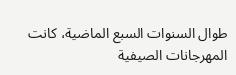طوال السنوات السبع الماضية، كانت المهرجانات الصيفية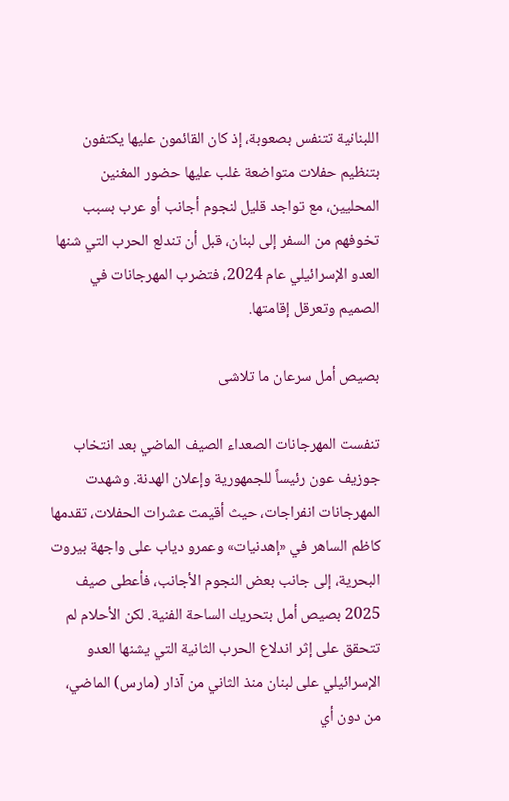اللبنانية تتنفس بصعوبة، إذ كان القائمون عليها يكتفون بتنظيم حفلات متواضعة غلب عليها حضور المغنين المحليين، مع تواجد قليل لنجوم أجانب أو عرب بسبب تخوفهم من السفر إلى لبنان، قبل أن تندلع الحرب التي شنها العدو الإسرائيلي عام 2024، فتضرب المهرجانات في الصميم وتعرقل إقامتها.

بصيص أمل سرعان ما تلاشى

تنفست المهرجانات الصعداء الصيف الماضي بعد انتخاب جوزيف عون رئيساً للجمهورية وإعلان الهدنة. وشهدت المهرجانات انفراجات، حيث أقيمت عشرات الحفلات، تقدمها كاظم الساهر في «إهدنيات» وعمرو دياب على واجهة بيروت البحرية، إلى جانب بعض النجوم الأجانب، فأعطى صيف 2025 بصيص أمل بتحريك الساحة الفنية. لكن الأحلام لم تتحقق على إثر اندلاع الحرب الثانية التي يشنها العدو الإسرائيلي على لبنان منذ الثاني من آذار (مارس) الماضي، من دون أي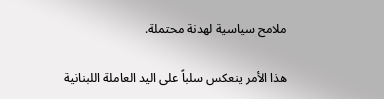ملامح سياسية لهدنة محتملة.

هذا الأمر ينعكس سلباً على اليد العاملة اللبنانية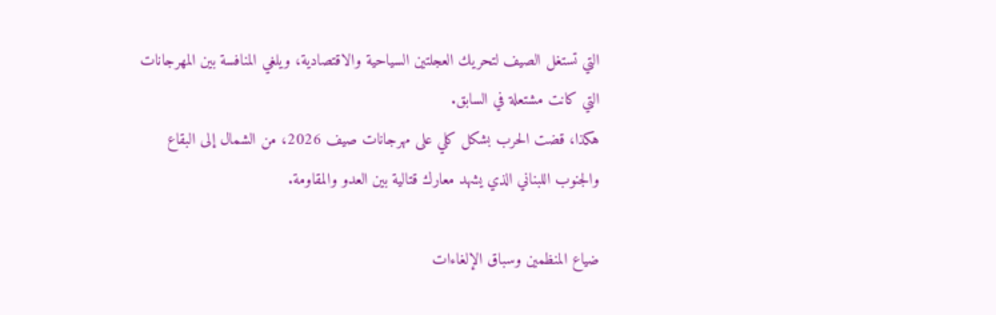التي تستغل الصيف لتحريك العجلتين السياحية والاقتصادية، ويلغي المنافسة بين المهرجانات التي كانت مشتعلة في السابق.
هكذا، قضت الحرب بشكل كلي على مهرجانات صيف 2026، من الشمال إلى البقاع والجنوب اللبناني الذي يشهد معارك قتالية بين العدو والمقاومة.

ضياع المنظمين وسباق الإلغاءات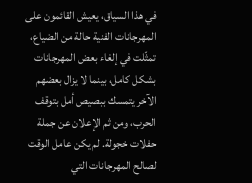في هذا السياق، يعيش القائمون على المهرجانات الفنية حالة من الضياع، تمثّلت في إلغاء بعض المهرجانات بشكل كامل، بينما لا يزال بعضهم الآخر يتمسك ببصيص أمل بتوقف الحرب، ومن ثم الإعلان عن جملة حفلات خجولة. لم يكن عامل الوقت لصالح المهرجانات التي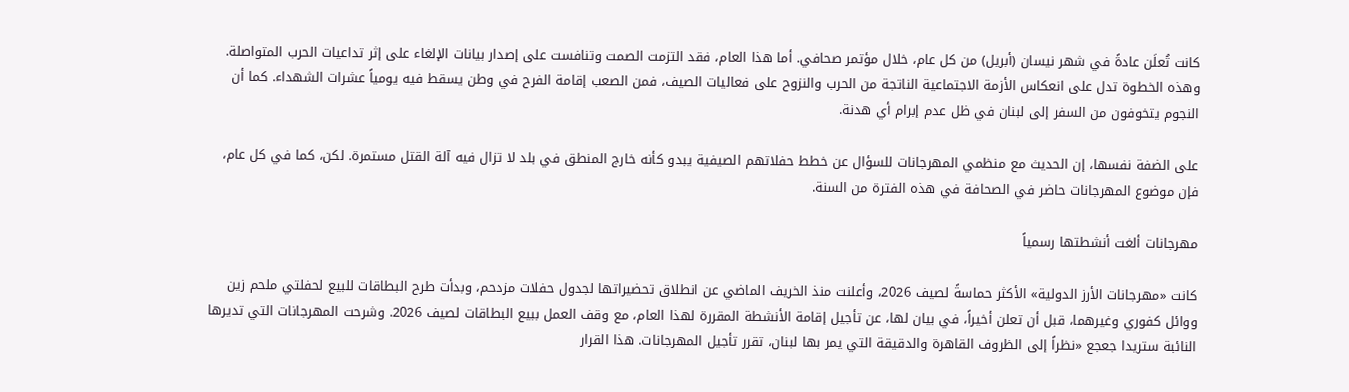كانت تُعلَن عادةً في شهر نيسان (أبريل) من كل عام، خلال مؤتمر صحافي. أما هذا العام، فقد التزمت الصمت وتنافست على إصدار بيانات الإلغاء على إثر تداعيات الحرب المتواصلة. وهذه الخطوة تدل على انعكاس الأزمة الاجتماعية الناتجة من الحرب والنزوح على فعاليات الصيف، فمن الصعب إقامة الفرح في وطن يسقط فيه يومياً عشرات الشهداء. كما أن النجوم يتخوفون من السفر إلى لبنان في ظل عدم إبرام أي هدنة.

على الضفة نفسها، إن الحديث مع منظمي المهرجانات للسؤال عن خطط حفلاتهم الصيفية يبدو كأنه خارج المنطق في بلد لا تزال فيه آلة القتل مستمرة. لكن، كما في كل عام، فإن موضوع المهرجانات حاضر في الصحافة في هذه الفترة من السنة.

مهرجانات ألغت أنشطتها رسمياً

كانت «مهرجانات الأرز الدولية» الأكثر حماسةً لصيف 2026، وأعلنت منذ الخريف الماضي عن انطلاق تحضيراتها لجدول حفلات مزدحم، وبدأت طرح البطاقات للبيع لحفلتي ملحم زين ووائل كفوري وغيرهما، قبل أن تعلن أخيراً، في بيان لها، عن تأجيل إقامة الأنشطة المقررة لهذا العام، مع وقف العمل ببيع البطاقات لصيف 2026. وشرحت المهرجانات التي تديرها النائبة ستريدا جعجع «نظراً إلى الظروف القاهرة والدقيقة التي يمر بها لبنان، تقرر تأجيل المهرجانات. هذا القرار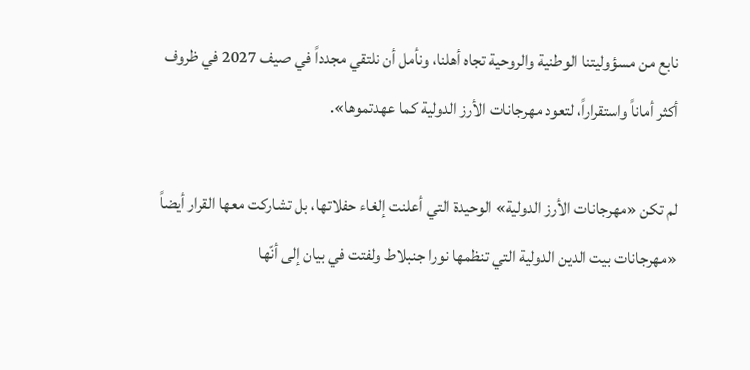نابع من مسؤوليتنا الوطنية والروحية تجاه أهلنا، ونأمل أن نلتقي مجدداً في صيف 2027 في ظروف أكثر أماناً واستقراراً، لتعود مهرجانات الأرز الدولية كما عهدتموها».

لم تكن «مهرجانات الأرز الدولية» الوحيدة التي أعلنت إلغاء حفلاتها، بل تشاركت معها القرار أيضاً «مهرجانات بيت الدين الدولية التي تنظمها نورا جنبلاط ولفتت في بيان إلى أنّها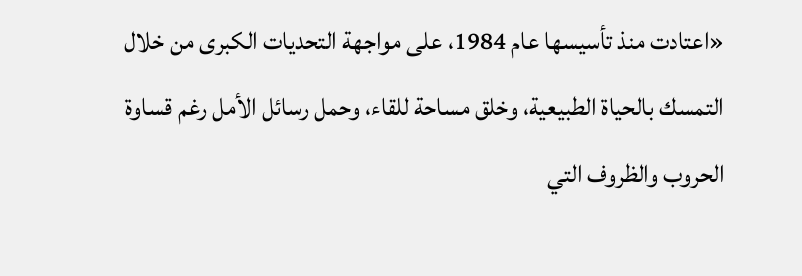«اعتادت منذ تأسيسها عام 1984، على مواجهة التحديات الكبرى من خلال التمسك بالحياة الطبيعية، وخلق مساحة للقاء، وحمل رسائل الأمل رغم قساوة الحروب والظروف التي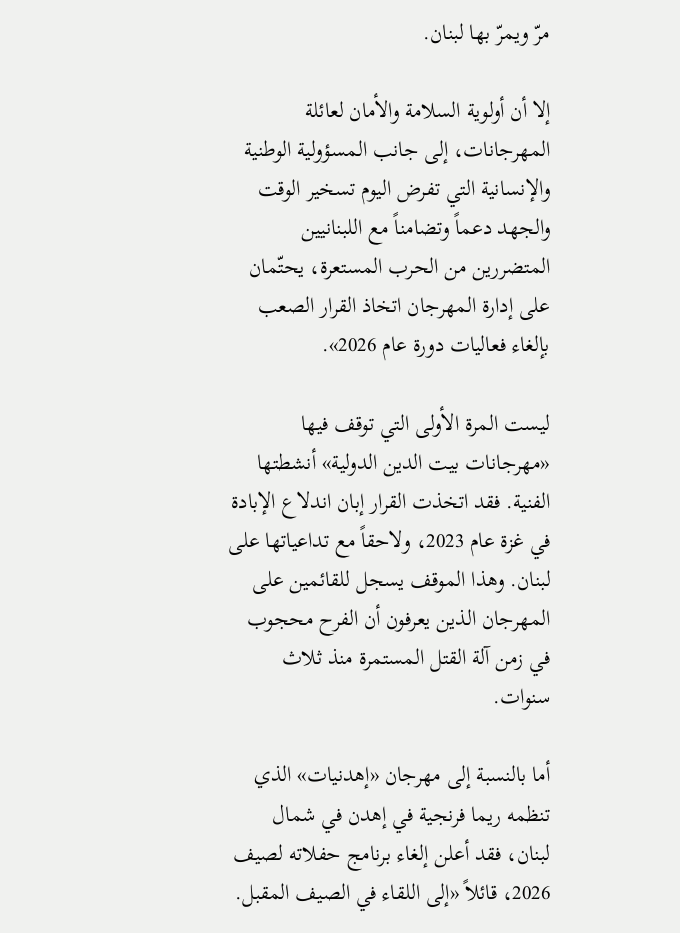مرّ ويمرّ بها لبنان.

إلا أن أولوية السلامة والأمان لعائلة المهرجانات، إلى جانب المسؤولية الوطنية والإنسانية التي تفرض اليوم تسخير الوقت والجهد دعماً وتضامناً مع اللبنانيين المتضررين من الحرب المستعرة، يحتّمان على إدارة المهرجان اتخاذ القرار الصعب بإلغاء فعاليات دورة عام 2026».

ليست المرة الأولى التي توقف فيها «مهرجانات بيت الدين الدولية» أنشطتها الفنية. فقد اتخذت القرار إبان اندلاع الإبادة في غزة عام 2023، ولاحقاً مع تداعياتها على لبنان. وهذا الموقف يسجل للقائمين على المهرجان الذين يعرفون أن الفرح محجوب في زمن آلة القتل المستمرة منذ ثلاث سنوات.

أما بالنسبة إلى مهرجان «إهدنيات» الذي تنظمه ريما فرنجية في إهدن في شمال لبنان، فقد أعلن إلغاء برنامج حفلاته لصيف 2026، قائلاً «إلى اللقاء في الصيف المقبل.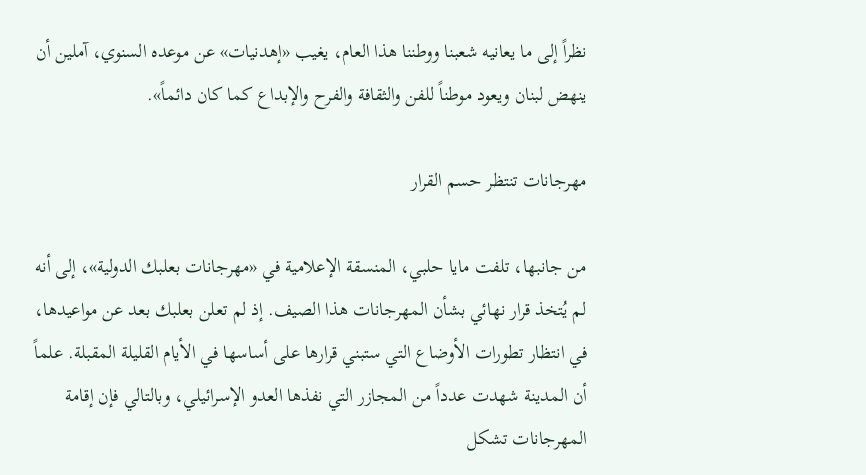نظراً إلى ما يعانيه شعبنا ووطننا هذا العام، يغيب «إهدنيات» عن موعده السنوي، آملين أن ينهض لبنان ويعود موطناً للفن والثقافة والفرح والإبداع كما كان دائماً».

مهرجانات تنتظر حسم القرار

من جانبها، تلفت مايا حلبي، المنسقة الإعلامية في «مهرجانات بعلبك الدولية»، إلى أنه لم يُتخذ قرار نهائي بشأن المهرجانات هذا الصيف. إذ لم تعلن بعلبك بعد عن مواعيدها، في انتظار تطورات الأوضاع التي ستبني قرارها على أساسها في الأيام القليلة المقبلة. علماً أن المدينة شهدت عدداً من المجازر التي نفذها العدو الإسرائيلي، وبالتالي فإن إقامة المهرجانات تشكل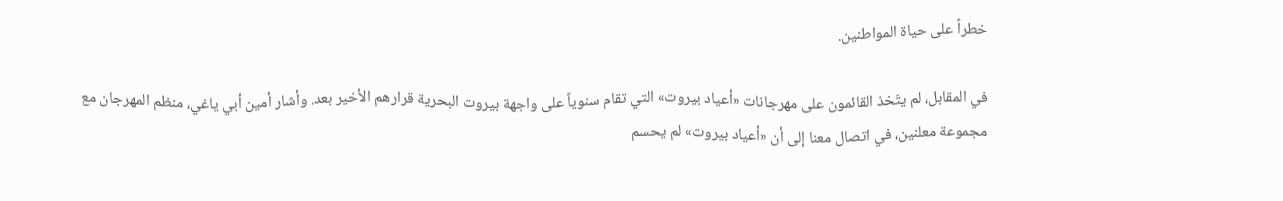خطراً على حياة المواطنين.

في المقابل، لم يتّخذ القائمون على مهرجانات «أعياد بيروت» التي تقام سنوياً على واجهة بيروت البحرية قرارهم الأخير بعد. وأشار أمين أبي ياغي، منظم المهرجان مع مجموعة معلنين، في اتصال معنا إلى أن «أعياد بيروت» لم يحسم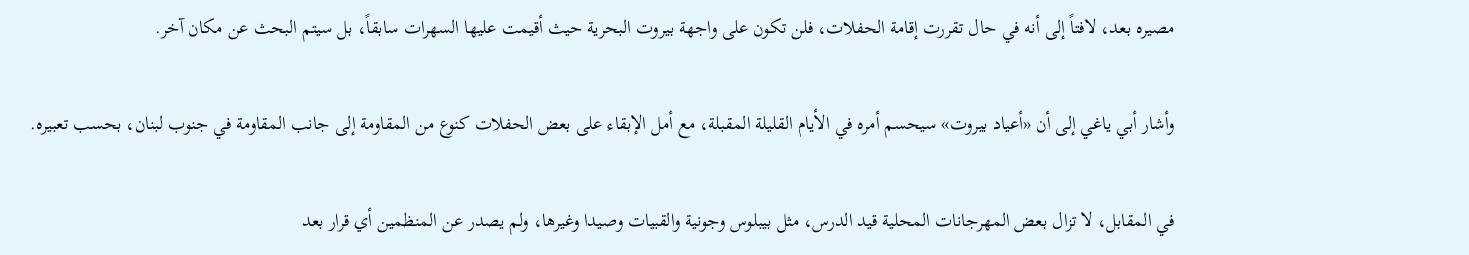مصيره بعد، لافتاً إلى أنه في حال تقررت إقامة الحفلات، فلن تكون على واجهة بيروت البحرية حيث أقيمت عليها السهرات سابقاً، بل سيتم البحث عن مكان آخر.

وأشار أبي ياغي إلى أن «أعياد بيروت» سيحسم أمره في الأيام القليلة المقبلة، مع أمل الإبقاء على بعض الحفلات كنوع من المقاومة إلى جانب المقاومة في جنوب لبنان، بحسب تعبيره.

في المقابل، لا تزال بعض المهرجانات المحلية قيد الدرس، مثل بيبلوس وجونية والقبيات وصيدا وغيرها، ولم يصدر عن المنظمين أي قرار بعد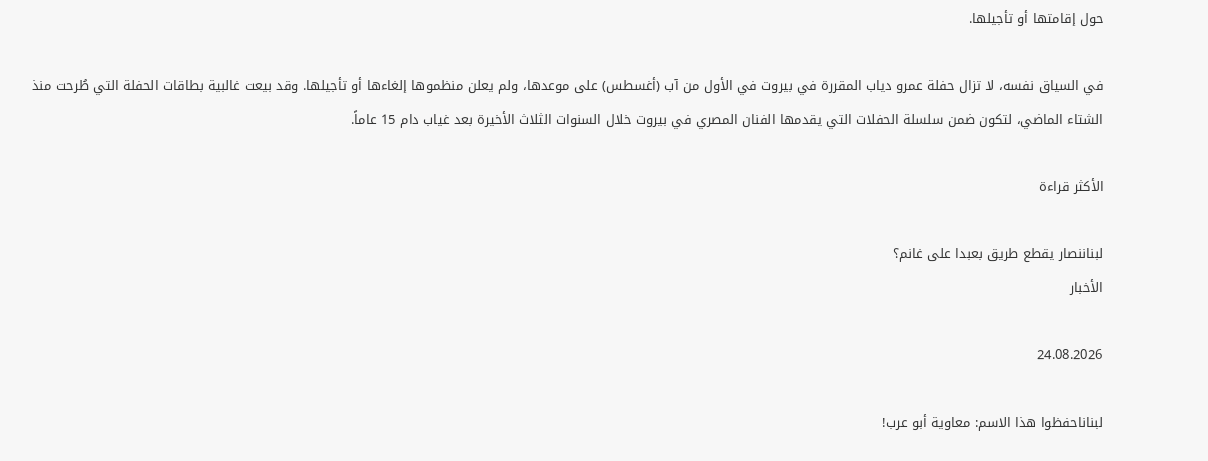حول إقامتها أو تأجيلها.

في السياق نفسه، لا تزال حفلة عمرو دياب المقررة في بيروت في الأول من آب (أغسطس) على موعدها، ولم يعلن منظموها إلغاءها أو تأجيلها. وقد بيعت غالبية بطاقات الحفلة التي طُرحت منذ الشتاء الماضي، لتكون ضمن سلسلة الحفلات التي يقدمها الفنان المصري في بيروت خلال السنوات الثلاث الأخيرة بعد غياب دام 15 عاماً.

الأكثر قراءة

لبناننصار يقطع طريق بعبدا على غانم؟
الأخبار

24.08.2026

لبناناحفظوا هذا الاسم: معاوية أبو عرب!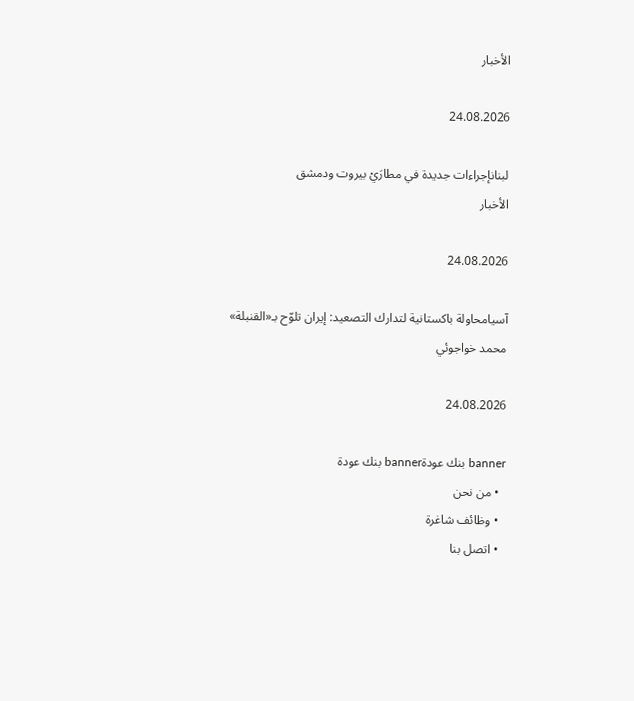الأخبار

24.08.2026

لبنانإجراءات جديدة في مطارَيْ بيروت ودمشق
الأخبار

24.08.2026

آسيامحاولة باكستانية لتدارك التصعيد: إيران تلوّح بـ«القنبلة»
محمد خواجوئي

24.08.2026

banner بنك عودةbanner بنك عودة
  • من نحن
  • وظائف شاغرة
  • اتصل بنا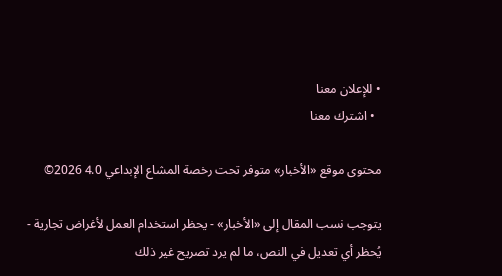• للإعلان معنا
  • اشترك معنا

محتوى موقع «الأخبار» متوفر تحت رخصة المشاع الإبداعي 4.0 2026©

يتوجب نسب المقال إلى «الأخبار» - يحظر استخدام العمل لأغراض تجارية - يُحظر أي تعديل في النص، ما لم يرد تصريح غير ذلك